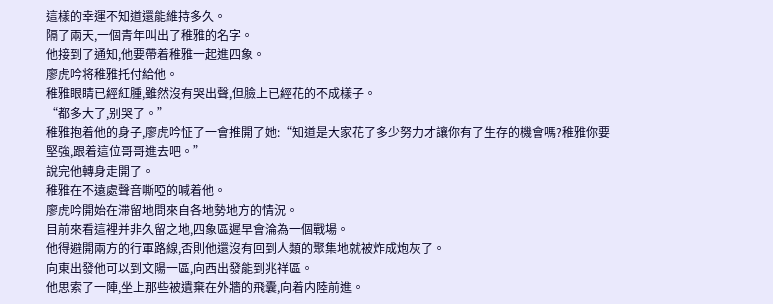這樣的幸運不知道還能維持多久。
隔了兩天,一個青年叫出了稚雅的名字。
他接到了通知,他要帶着稚雅一起進四象。
廖虎吟将稚雅托付給他。
稚雅眼睛已經紅腫,雖然沒有哭出聲,但臉上已經花的不成樣子。
“都多大了,别哭了。”
稚雅抱着他的身子,廖虎吟怔了一會推開了她:“知道是大家花了多少努力才讓你有了生存的機會嗎?稚雅你要堅強,跟着這位哥哥進去吧。”
說完他轉身走開了。
稚雅在不遠處聲音嘶啞的喊着他。
廖虎吟開始在滞留地問來自各地勢地方的情況。
目前來看這裡并非久留之地,四象區遲早會淪為一個戰場。
他得避開兩方的行軍路線,否則他還沒有回到人類的聚集地就被炸成炮灰了。
向東出發他可以到文陽一區,向西出發能到兆祥區。
他思索了一陣,坐上那些被遺棄在外牆的飛囊,向着内陸前進。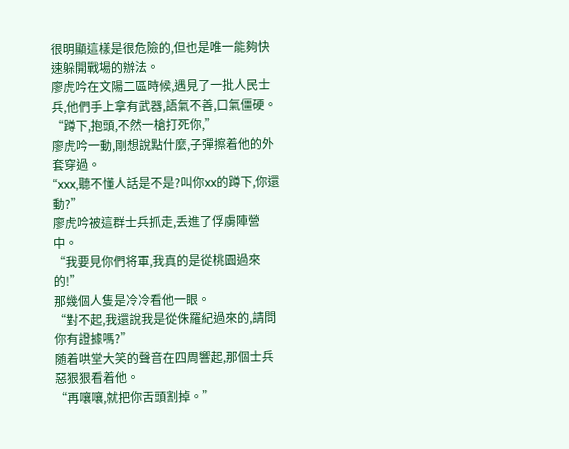很明顯這樣是很危險的,但也是唯一能夠快速躲開戰場的辦法。
廖虎吟在文陽二區時候,遇見了一批人民士兵,他們手上拿有武器,語氣不善,口氣僵硬。
“蹲下,抱頭,不然一槍打死你,”
廖虎吟一動,剛想說點什麼,子彈擦着他的外套穿過。
“xxx,聽不懂人話是不是?叫你xx的蹲下,你還動?”
廖虎吟被這群士兵抓走,丢進了俘虜陣營中。
“我要見你們将軍,我真的是從桃園過來的!”
那幾個人隻是冷冷看他一眼。
“對不起,我還說我是從侏羅紀過來的,請問你有證據嗎?”
随着哄堂大笑的聲音在四周響起,那個士兵惡狠狠看着他。
“再嚷嚷,就把你舌頭割掉。”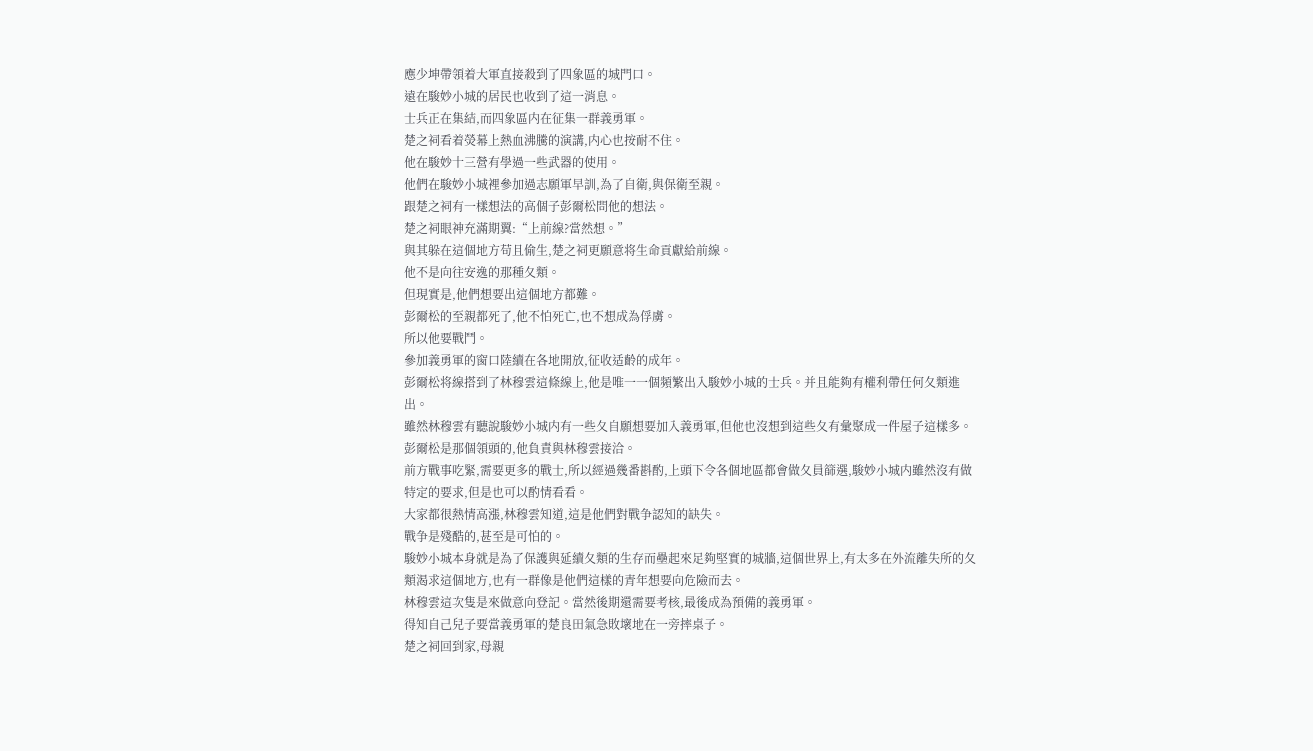應少坤帶領着大軍直接殺到了四象區的城門口。
遠在駿妙小城的居民也收到了這一消息。
士兵正在集結,而四象區内在征集一群義勇軍。
楚之祠看着熒幕上熱血沸騰的演講,内心也按耐不住。
他在駿妙十三營有學過一些武器的使用。
他們在駿妙小城裡參加過志願軍早訓,為了自衛,與保衛至親。
跟楚之祠有一樣想法的高個子彭爾松問他的想法。
楚之祠眼神充滿期翼:“上前線?當然想。”
與其躲在這個地方苟且偷生,楚之祠更願意将生命貢獻給前線。
他不是向往安逸的那種夂類。
但現實是,他們想要出這個地方都難。
彭爾松的至親都死了,他不怕死亡,也不想成為俘虜。
所以他要戰鬥。
參加義勇軍的窗口陸續在各地開放,征收适齡的成年。
彭爾松将線搭到了林穆雲這條線上,他是唯一一個頻繁出入駿妙小城的士兵。并且能夠有權利帶任何夂類進出。
雖然林穆雲有聽說駿妙小城内有一些夂自願想要加入義勇軍,但他也沒想到這些夂有彙聚成一件屋子這樣多。
彭爾松是那個領頭的,他負責與林穆雲接洽。
前方戰事吃緊,需要更多的戰士,所以經過幾番斟酌,上頭下令各個地區都會做夂員篩選,駿妙小城内雖然沒有做特定的要求,但是也可以酌情看看。
大家都很熱情高漲,林穆雲知道,這是他們對戰争認知的缺失。
戰争是殘酷的,甚至是可怕的。
駿妙小城本身就是為了保護與延續夂類的生存而壘起來足夠堅實的城牆,這個世界上,有太多在外流離失所的夂類渴求這個地方,也有一群像是他們這樣的青年想要向危險而去。
林穆雲這次隻是來做意向登記。當然後期還需要考核,最後成為預備的義勇軍。
得知自己兒子要當義勇軍的楚良田氣急敗壞地在一旁摔桌子。
楚之祠回到家,母親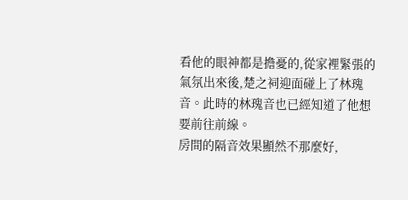看他的眼神都是擔憂的,從家裡緊張的氣氛出來後,楚之祠迎面碰上了林瑰音。此時的林瑰音也已經知道了他想要前往前線。
房間的隔音效果顯然不那麼好,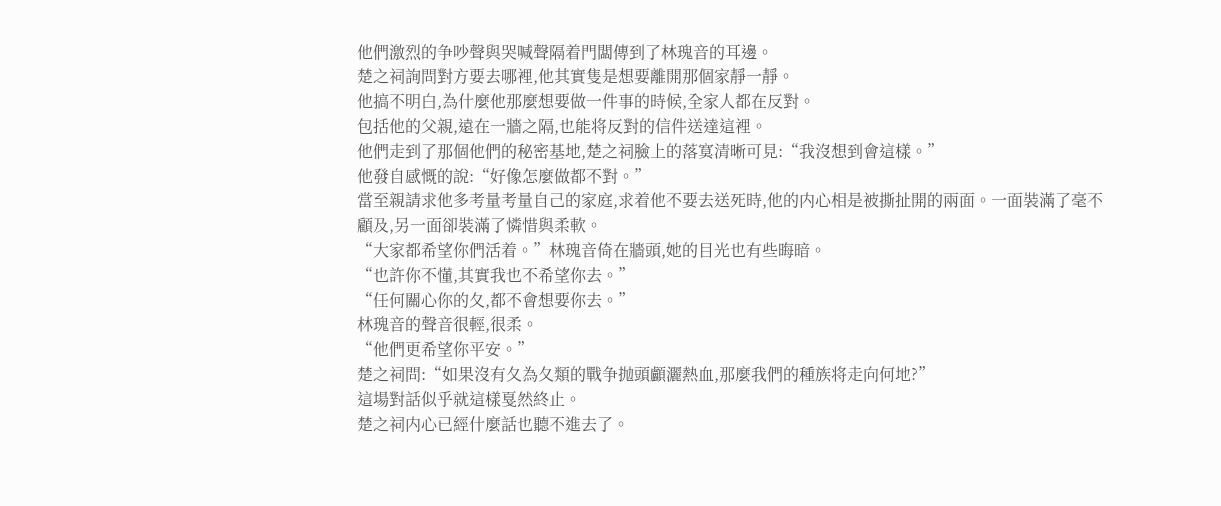他們激烈的争吵聲與哭喊聲隔着門闆傳到了林瑰音的耳邊。
楚之祠詢問對方要去哪裡,他其實隻是想要離開那個家靜一靜。
他搞不明白,為什麼他那麼想要做一件事的時候,全家人都在反對。
包括他的父親,遠在一牆之隔,也能将反對的信件送達這裡。
他們走到了那個他們的秘密基地,楚之祠臉上的落寞清晰可見:“我沒想到會這樣。”
他發自感慨的說:“好像怎麼做都不對。”
當至親請求他多考量考量自己的家庭,求着他不要去送死時,他的内心相是被撕扯開的兩面。一面裝滿了毫不顧及,另一面卻裝滿了憐惜與柔軟。
“大家都希望你們活着。”林瑰音倚在牆頭,她的目光也有些晦暗。
“也許你不懂,其實我也不希望你去。”
“任何關心你的夂,都不會想要你去。”
林瑰音的聲音很輕,很柔。
“他們更希望你平安。”
楚之祠問:“如果沒有夂為夂類的戰争抛頭顱灑熱血,那麼我們的種族将走向何地?”
這場對話似乎就這樣戛然終止。
楚之祠内心已經什麼話也聽不進去了。